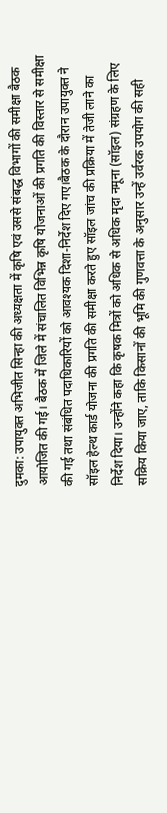दुमका: उपायुक्त अभिजीत सिन्हा की अध्यक्षता में कृषि एवं उससे संबद्ध विभागों की समीक्षा बैठक आयोजित की गई। बैठक में जिले में संचालित विभिन्न कृषि योजनाओं की प्रगति की विस्तार से समीक्षा की गई तथा संबंधित पदाधिकारियों को आवश्यक दिशा-निर्देश दिए गए।बैठक के दौरान उपायुक्त ने सॉइल हेल्थ कार्ड योजना की प्रगति की समीक्षा करते हुए सॉइल जांच की प्रक्रिया में तेजी लाने का निर्देश दिया। उन्होंने कहा कि कृषक मित्रों को अधिक से अधिक मृदा नमूना (सॉइल) संग्रहण के लिए सक्रिय किया जाए, ताकि किसानों की भूमि की गुणवत्ता के अनुसार उन्हें उर्वरक उपयोग की सही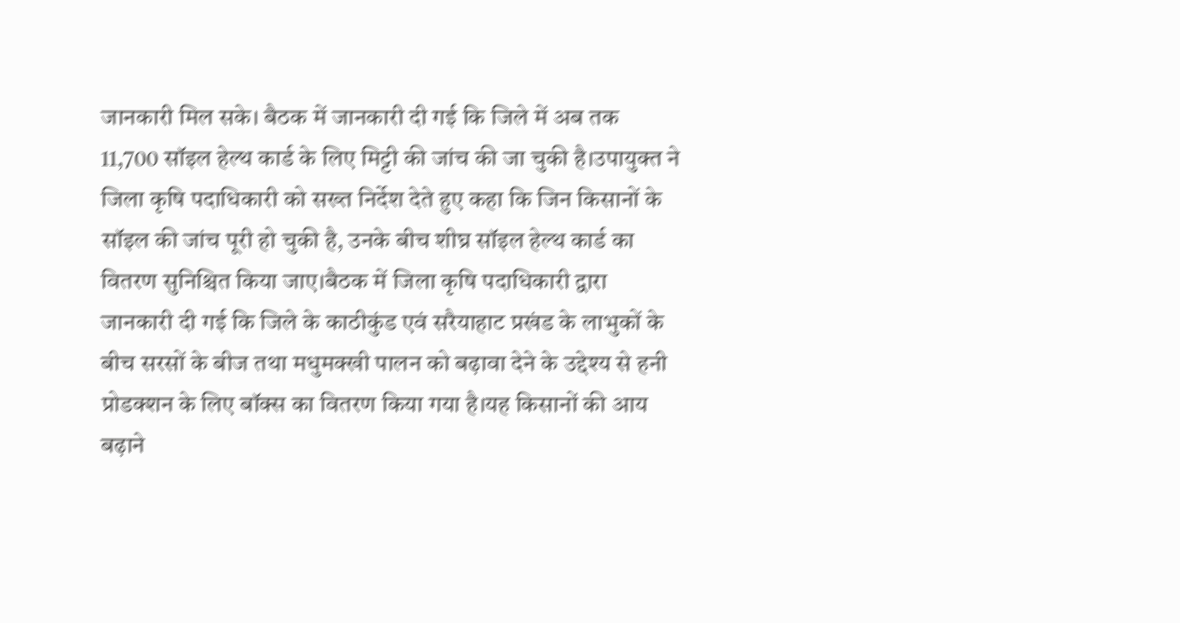जानकारी मिल सके। बैठक में जानकारी दी गई कि जिले में अब तक 11,700 सॉइल हेल्थ कार्ड के लिए मिट्टी की जांच की जा चुकी है।उपायुक्त ने जिला कृषि पदाधिकारी को सख्त निर्देश देते हुए कहा कि जिन किसानों के सॉइल की जांच पूरी हो चुकी है, उनके बीच शीघ्र सॉइल हेल्थ कार्ड का वितरण सुनिश्चित किया जाए।बैठक में जिला कृषि पदाधिकारी द्वारा जानकारी दी गई कि जिले के काठीकुंड एवं सरैयाहाट प्रखंड के लाभुकों के बीच सरसों के बीज तथा मधुमक्खी पालन को बढ़ावा देने के उद्देश्य से हनी प्रोडक्शन के लिए बॉक्स का वितरण किया गया है।यह किसानों की आय बढ़ाने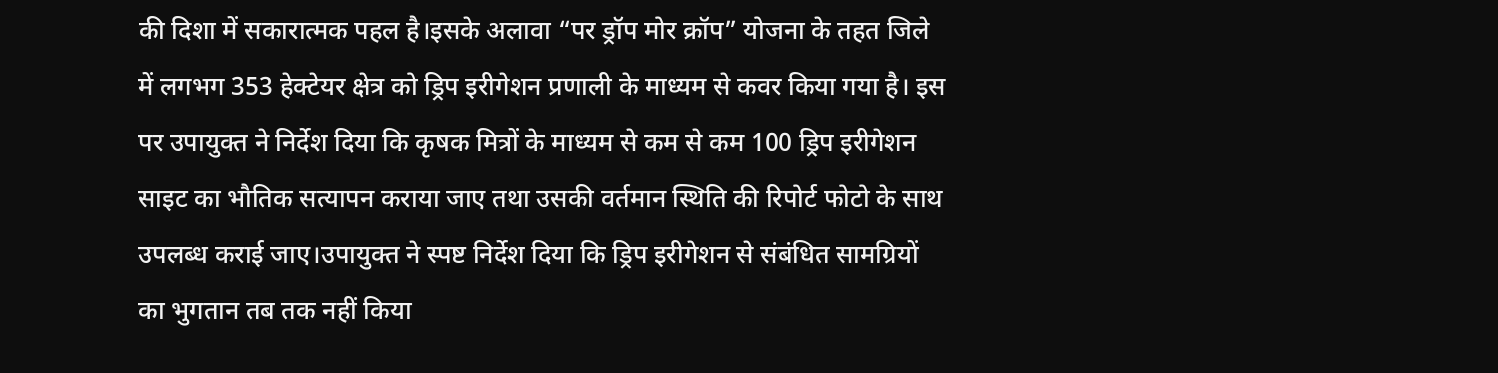की दिशा में सकारात्मक पहल है।इसके अलावा “पर ड्रॉप मोर क्रॉप” योजना के तहत जिले में लगभग 353 हेक्टेयर क्षेत्र को ड्रिप इरीगेशन प्रणाली के माध्यम से कवर किया गया है। इस पर उपायुक्त ने निर्देश दिया कि कृषक मित्रों के माध्यम से कम से कम 100 ड्रिप इरीगेशन साइट का भौतिक सत्यापन कराया जाए तथा उसकी वर्तमान स्थिति की रिपोर्ट फोटो के साथ उपलब्ध कराई जाए।उपायुक्त ने स्पष्ट निर्देश दिया कि ड्रिप इरीगेशन से संबंधित सामग्रियों का भुगतान तब तक नहीं किया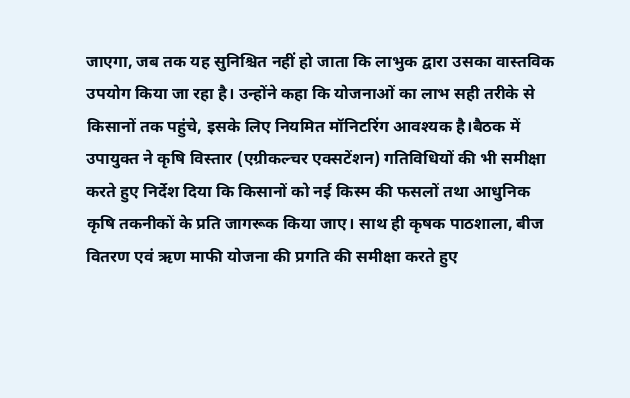जाएगा, जब तक यह सुनिश्चित नहीं हो जाता कि लाभुक द्वारा उसका वास्तविक उपयोग किया जा रहा है। उन्होंने कहा कि योजनाओं का लाभ सही तरीके से किसानों तक पहुंचे, इसके लिए नियमित मॉनिटरिंग आवश्यक है।बैठक में उपायुक्त ने कृषि विस्तार (एग्रीकल्चर एक्सटेंशन) गतिविधियों की भी समीक्षा करते हुए निर्देश दिया कि किसानों को नई किस्म की फसलों तथा आधुनिक कृषि तकनीकों के प्रति जागरूक किया जाए। साथ ही कृषक पाठशाला, बीज वितरण एवं ऋण माफी योजना की प्रगति की समीक्षा करते हुए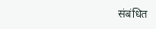संबंधित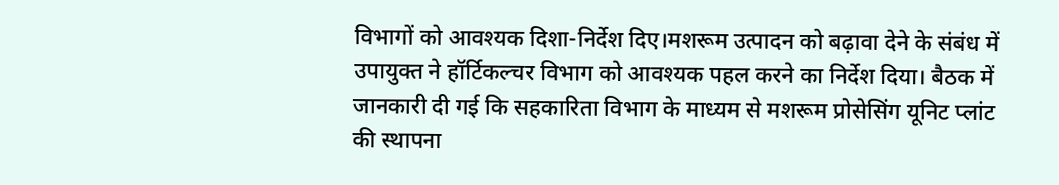विभागों को आवश्यक दिशा-निर्देश दिए।मशरूम उत्पादन को बढ़ावा देने के संबंध में उपायुक्त ने हॉर्टिकल्चर विभाग को आवश्यक पहल करने का निर्देश दिया। बैठक में जानकारी दी गई कि सहकारिता विभाग के माध्यम से मशरूम प्रोसेसिंग यूनिट प्लांट की स्थापना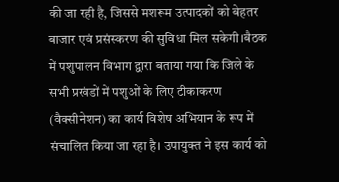की जा रही है, जिससे मशरूम उत्पादकों को बेहतर बाजार एवं प्रसंस्करण की सुविधा मिल सकेगी।बैठक में पशुपालन विभाग द्वारा बताया गया कि जिले के सभी प्रखंडों में पशुओं के लिए टीकाकरण (वैक्सीनेशन) का कार्य विशेष अभियान के रूप में संचालित किया जा रहा है। उपायुक्त ने इस कार्य को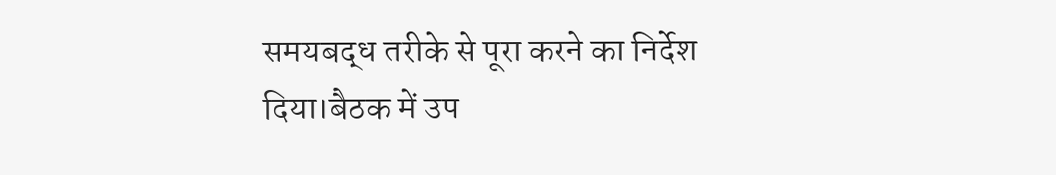समयबद्ध तरीके से पूरा करने का निर्देश दिया।बैठक में उप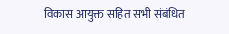विकास आयुक्त सहित सभी संबंधित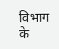विभाग के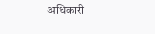अधिकारी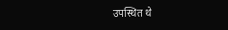उपस्थित थे